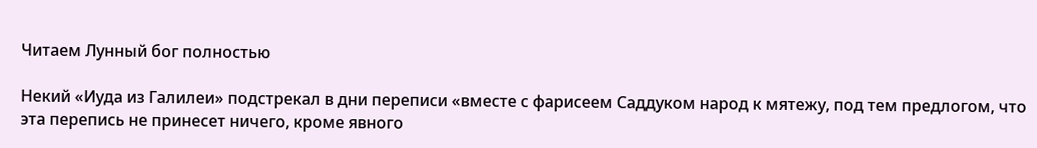Читаем Лунный бог полностью

Некий «Иуда из Галилеи» подстрекал в дни переписи «вместе с фарисеем Саддуком народ к мятежу, под тем предлогом, что эта перепись не принесет ничего, кроме явного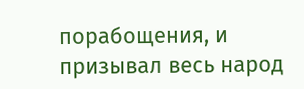порабощения, и призывал весь народ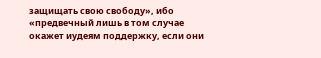защищать свою свободу», ибо «предвечный лишь в том случае окажет иудеям поддержку, если они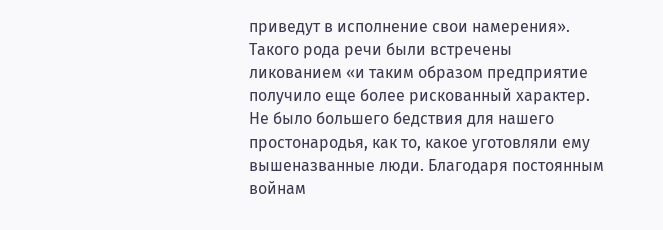приведут в исполнение свои намерения». Такого рода речи были встречены ликованием «и таким образом предприятие получило еще более рискованный характер. Не было большего бедствия для нашего простонародья, как то, какое уготовляли ему вышеназванные люди. Благодаря постоянным войнам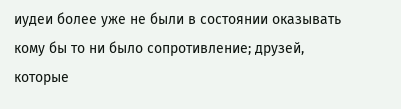иудеи более уже не были в состоянии оказывать кому бы то ни было сопротивление; друзей, которые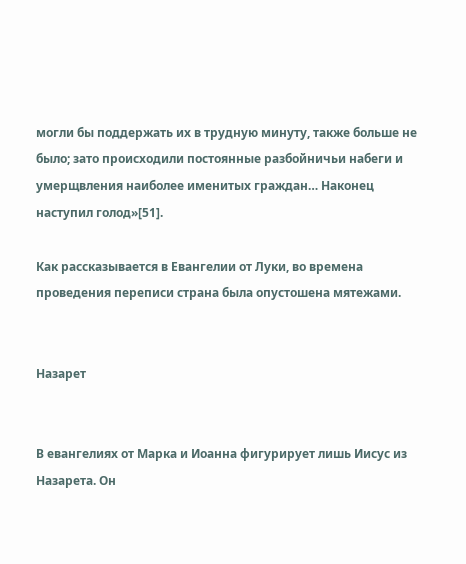могли бы поддержать их в трудную минуту, также больше не было; зато происходили постоянные разбойничьи набеги и умерщвления наиболее именитых граждан… Наконец наступил голод»[51].

Как рассказывается в Евангелии от Луки, во времена проведения переписи страна была опустошена мятежами.


Назарет


В евангелиях от Марка и Иоанна фигурирует лишь Иисус из Назарета. Он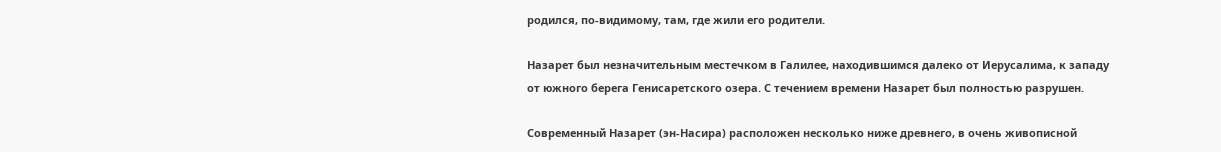родился, по-видимому, там, где жили его родители.

Назарет был незначительным местечком в Галилее, находившимся далеко от Иерусалима, к западу от южного берега Генисаретского озера. С течением времени Назарет был полностью разрушен.

Современный Назарет (эн-Насира) расположен несколько ниже древнего, в очень живописной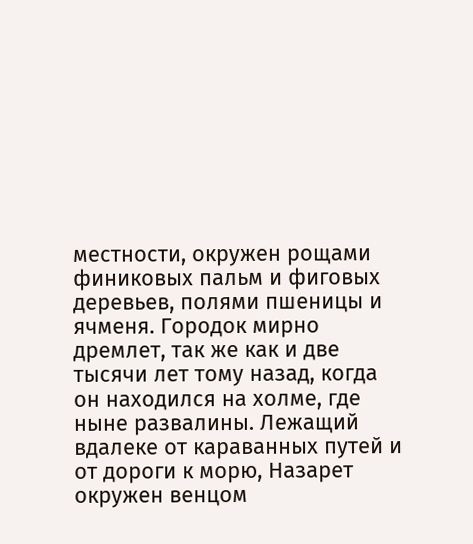местности, окружен рощами финиковых пальм и фиговых деревьев, полями пшеницы и ячменя. Городок мирно дремлет, так же как и две тысячи лет тому назад, когда он находился на холме, где ныне развалины. Лежащий вдалеке от караванных путей и от дороги к морю, Назарет окружен венцом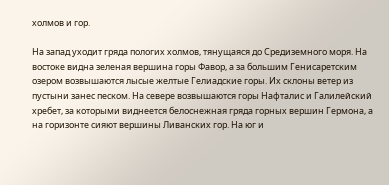холмов и гор.

На запад уходит гряда пологих холмов, тянущаяся до Средиземного моря. На востоке видна зеленая вершина горы Фавор, а за большим Генисаретским озером возвышаются лысые желтые Гелиадские горы. Их склоны ветер из пустыни занес песком. На севере возвышаются горы Нафталис и Галилейский хребет, за которыми виднеется белоснежная гряда горных вершин Гермона, а на горизонте сияют вершины Ливанских гор. На юг и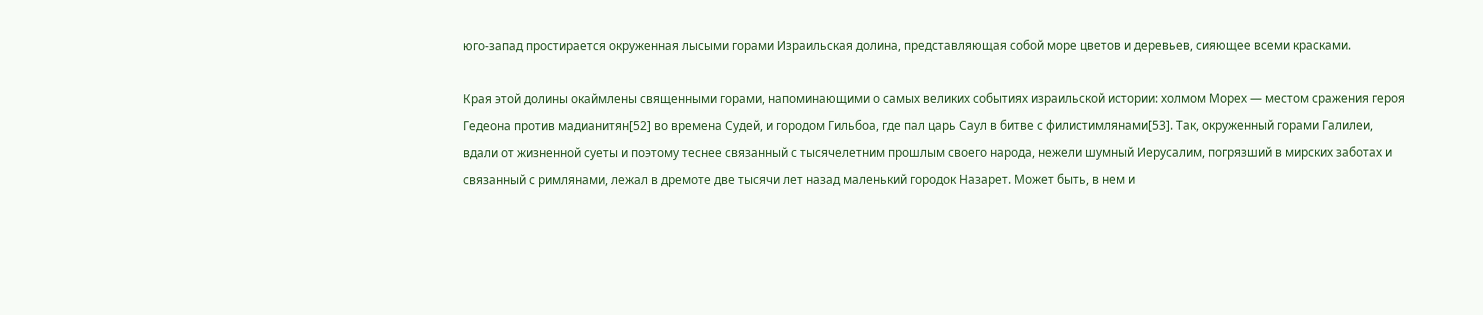юго-запад простирается окруженная лысыми горами Израильская долина, представляющая собой море цветов и деревьев, сияющее всеми красками.

Края этой долины окаймлены священными горами, напоминающими о самых великих событиях израильской истории: холмом Морех — местом сражения героя Гедеона против мадианитян[52] во времена Судей, и городом Гильбоа, где пал царь Саул в битве с филистимлянами[53]. Так, окруженный горами Галилеи, вдали от жизненной суеты и поэтому теснее связанный с тысячелетним прошлым своего народа, нежели шумный Иерусалим, погрязший в мирских заботах и связанный с римлянами, лежал в дремоте две тысячи лет назад маленький городок Назарет. Может быть, в нем и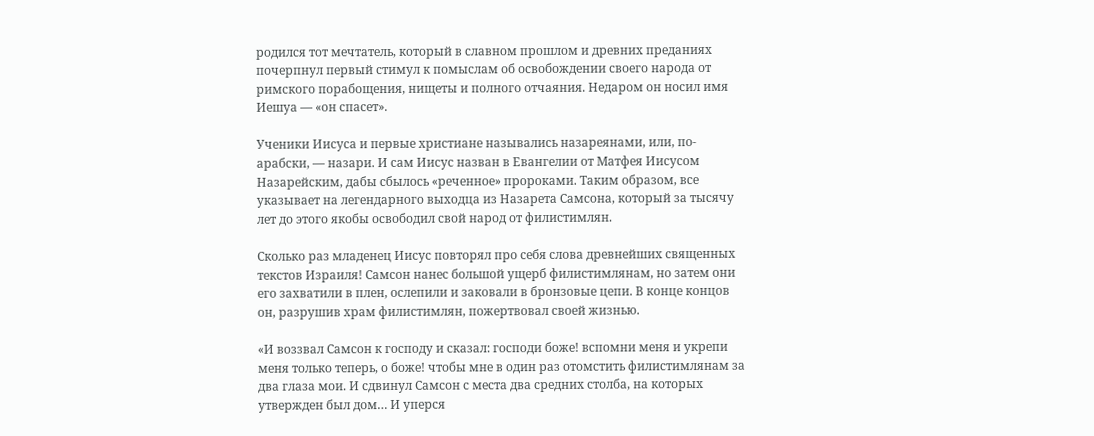родился тот мечтатель, который в славном прошлом и древних преданиях почерпнул первый стимул к помыслам об освобождении своего народа от римского порабощения, нищеты и полного отчаяния. Недаром он носил имя Иешуа — «он спасет».

Ученики Иисуса и первые христиане назывались назареянами, или, по-арабски, — назари. И сам Иисус назван в Евангелии от Матфея Иисусом Назарейским, дабы сбылось «реченное» пророками. Таким образом, все указывает на легендарного выходца из Назарета Самсона, который за тысячу лет до этого якобы освободил свой народ от филистимлян.

Сколько раз младенец Иисус повторял про себя слова древнейших священных текстов Израиля! Самсон нанес большой ущерб филистимлянам, но затем они его захватили в плен, ослепили и заковали в бронзовые цепи. В конце концов он, разрушив храм филистимлян, пожертвовал своей жизнью.

«И воззвал Самсон к господу и сказал: господи боже! вспомни меня и укрепи меня только теперь, о боже! чтобы мне в один раз отомстить филистимлянам за два глаза мои. И сдвинул Самсон с места два средних столба, на которых утвержден был дом… И уперся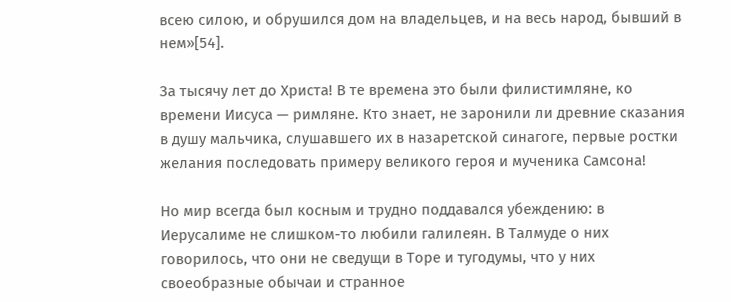всею силою, и обрушился дом на владельцев, и на весь народ, бывший в нем»[54].

За тысячу лет до Христа! В те времена это были филистимляне, ко времени Иисуса — римляне. Кто знает, не заронили ли древние сказания в душу мальчика, слушавшего их в назаретской синагоге, первые ростки желания последовать примеру великого героя и мученика Самсона!

Но мир всегда был косным и трудно поддавался убеждению: в Иерусалиме не слишком-то любили галилеян. В Талмуде о них говорилось, что они не сведущи в Торе и тугодумы, что у них своеобразные обычаи и странное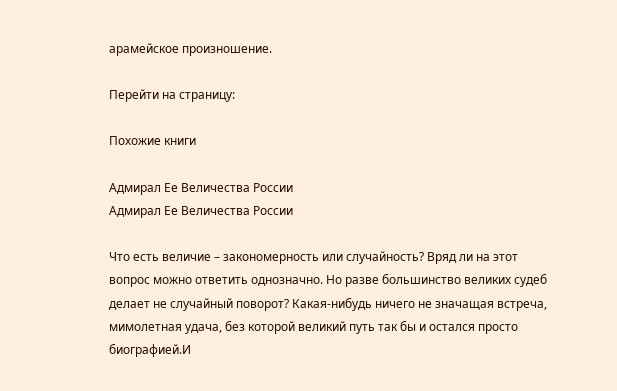арамейское произношение.

Перейти на страницу:

Похожие книги

Адмирал Ее Величества России
Адмирал Ее Величества России

Что есть величие – закономерность или случайность? Вряд ли на этот вопрос можно ответить однозначно. Но разве большинство великих судеб делает не случайный поворот? Какая-нибудь ничего не значащая встреча, мимолетная удача, без которой великий путь так бы и остался просто биографией.И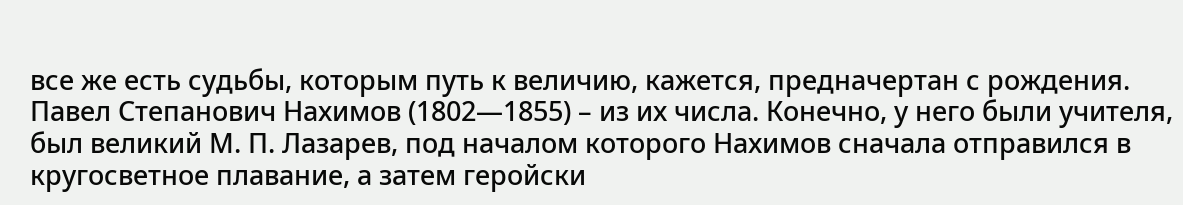все же есть судьбы, которым путь к величию, кажется, предначертан с рождения. Павел Степанович Нахимов (1802—1855) – из их числа. Конечно, у него были учителя, был великий М. П. Лазарев, под началом которого Нахимов сначала отправился в кругосветное плавание, а затем геройски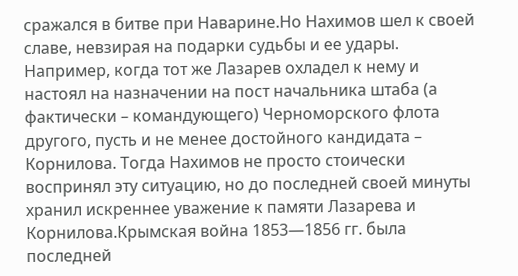сражался в битве при Наварине.Но Нахимов шел к своей славе, невзирая на подарки судьбы и ее удары. Например, когда тот же Лазарев охладел к нему и настоял на назначении на пост начальника штаба (а фактически – командующего) Черноморского флота другого, пусть и не менее достойного кандидата – Корнилова. Тогда Нахимов не просто стоически воспринял эту ситуацию, но до последней своей минуты хранил искреннее уважение к памяти Лазарева и Корнилова.Крымская война 1853—1856 гг. была последней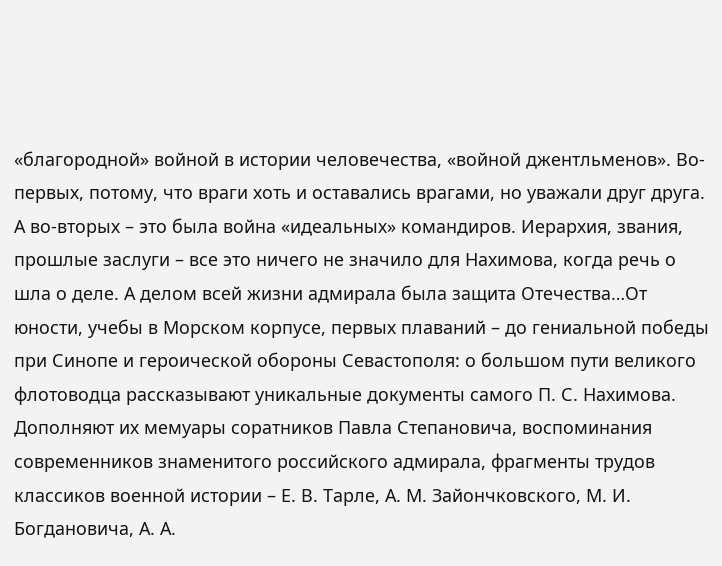«благородной» войной в истории человечества, «войной джентльменов». Во-первых, потому, что враги хоть и оставались врагами, но уважали друг друга. А во-вторых – это была война «идеальных» командиров. Иерархия, звания, прошлые заслуги – все это ничего не значило для Нахимова, когда речь о шла о деле. А делом всей жизни адмирала была защита Отечества…От юности, учебы в Морском корпусе, первых плаваний – до гениальной победы при Синопе и героической обороны Севастополя: о большом пути великого флотоводца рассказывают уникальные документы самого П. С. Нахимова. Дополняют их мемуары соратников Павла Степановича, воспоминания современников знаменитого российского адмирала, фрагменты трудов классиков военной истории – Е. В. Тарле, А. М. Зайончковского, М. И. Богдановича, А. А.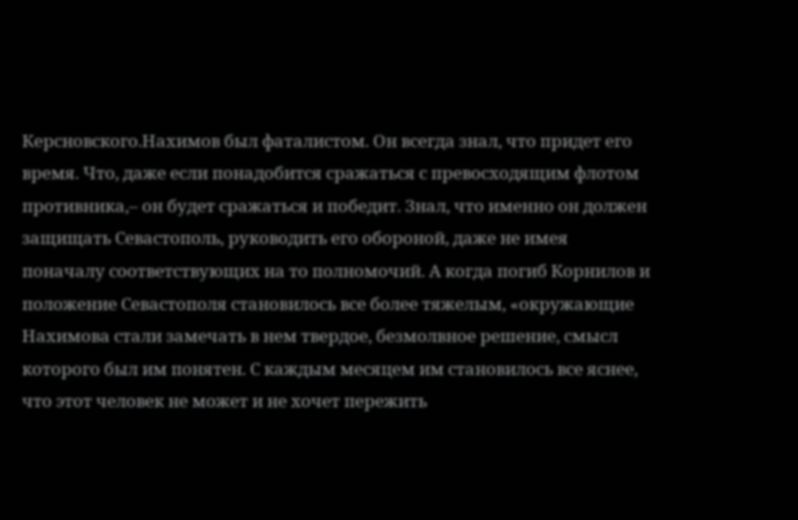Керсновского.Нахимов был фаталистом. Он всегда знал, что придет его время. Что, даже если понадобится сражаться с превосходящим флотом противника,– он будет сражаться и победит. Знал, что именно он должен защищать Севастополь, руководить его обороной, даже не имея поначалу соответствующих на то полномочий. А когда погиб Корнилов и положение Севастополя становилось все более тяжелым, «окружающие Нахимова стали замечать в нем твердое, безмолвное решение, смысл которого был им понятен. С каждым месяцем им становилось все яснее, что этот человек не может и не хочет пережить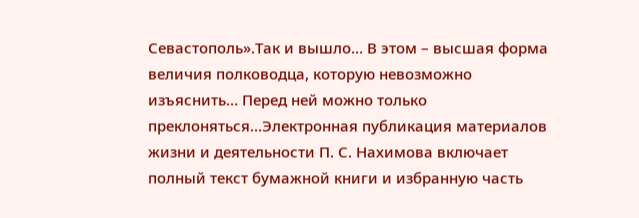Севастополь».Так и вышло… В этом – высшая форма величия полководца, которую невозможно изъяснить… Перед ней можно только преклоняться…Электронная публикация материалов жизни и деятельности П. С. Нахимова включает полный текст бумажной книги и избранную часть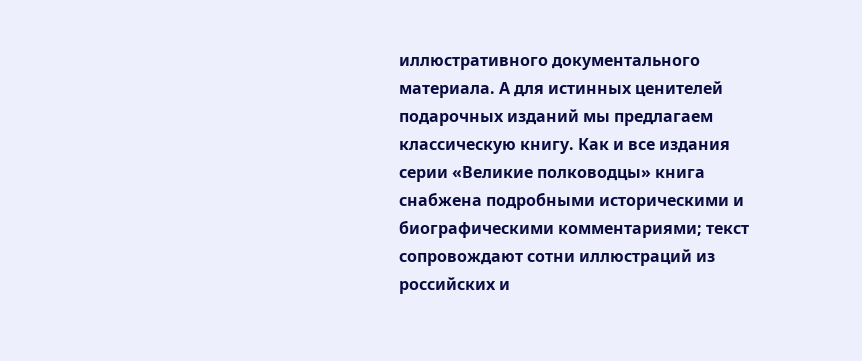иллюстративного документального материала. А для истинных ценителей подарочных изданий мы предлагаем классическую книгу. Как и все издания серии «Великие полководцы» книга снабжена подробными историческими и биографическими комментариями; текст сопровождают сотни иллюстраций из российских и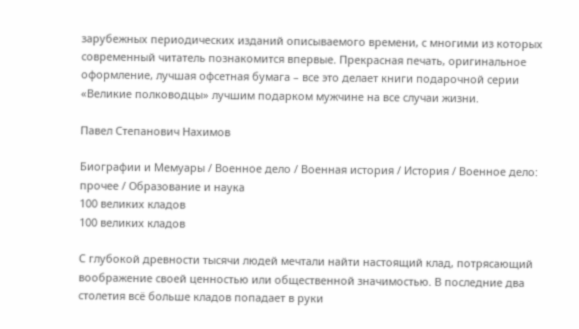зарубежных периодических изданий описываемого времени, с многими из которых современный читатель познакомится впервые. Прекрасная печать, оригинальное оформление, лучшая офсетная бумага – все это делает книги подарочной серии «Великие полководцы» лучшим подарком мужчине на все случаи жизни.

Павел Степанович Нахимов

Биографии и Мемуары / Военное дело / Военная история / История / Военное дело: прочее / Образование и наука
100 великих кладов
100 великих кладов

С глубокой древности тысячи людей мечтали найти настоящий клад, потрясающий воображение своей ценностью или общественной значимостью. В последние два столетия всё больше кладов попадает в руки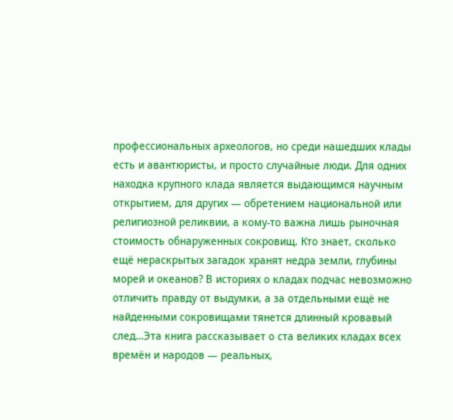профессиональных археологов, но среди нашедших клады есть и авантюристы, и просто случайные люди. Для одних находка крупного клада является выдающимся научным открытием, для других — обретением национальной или религиозной реликвии, а кому-то важна лишь рыночная стоимость обнаруженных сокровищ. Кто знает, сколько ещё нераскрытых загадок хранят недра земли, глубины морей и океанов? В историях о кладах подчас невозможно отличить правду от выдумки, а за отдельными ещё не найденными сокровищами тянется длинный кровавый след…Эта книга рассказывает о ста великих кладах всех времён и народов — реальных,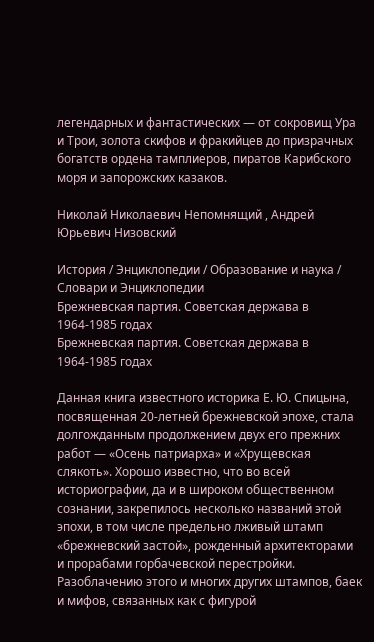легендарных и фантастических — от сокровищ Ура и Трои, золота скифов и фракийцев до призрачных богатств ордена тамплиеров, пиратов Карибского моря и запорожских казаков.

Николай Николаевич Непомнящий , Андрей Юрьевич Низовский

История / Энциклопедии / Образование и наука / Словари и Энциклопедии
Брежневская партия. Советская держава в 1964-1985 годах
Брежневская партия. Советская держава в 1964-1985 годах

Данная книга известного историка Е. Ю. Спицына, посвященная 20-летней брежневской эпохе, стала долгожданным продолжением двух его прежних работ — «Осень патриарха» и «Хрущевская слякоть». Хорошо известно, что во всей историографии, да и в широком общественном сознании, закрепилось несколько названий этой эпохи, в том числе предельно лживый штамп «брежневский застой», рожденный архитекторами и прорабами горбачевской перестройки. Разоблачению этого и многих других штампов, баек и мифов, связанных как с фигурой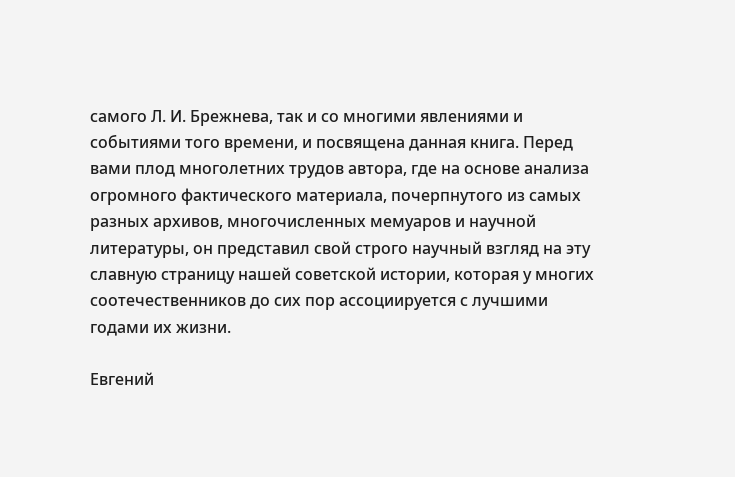самого Л. И. Брежнева, так и со многими явлениями и событиями того времени, и посвящена данная книга. Перед вами плод многолетних трудов автора, где на основе анализа огромного фактического материала, почерпнутого из самых разных архивов, многочисленных мемуаров и научной литературы, он представил свой строго научный взгляд на эту славную страницу нашей советской истории, которая у многих соотечественников до сих пор ассоциируется с лучшими годами их жизни.

Евгений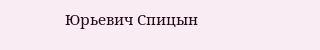Юрьевич Спицын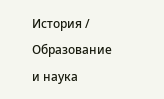История / Образование и наука